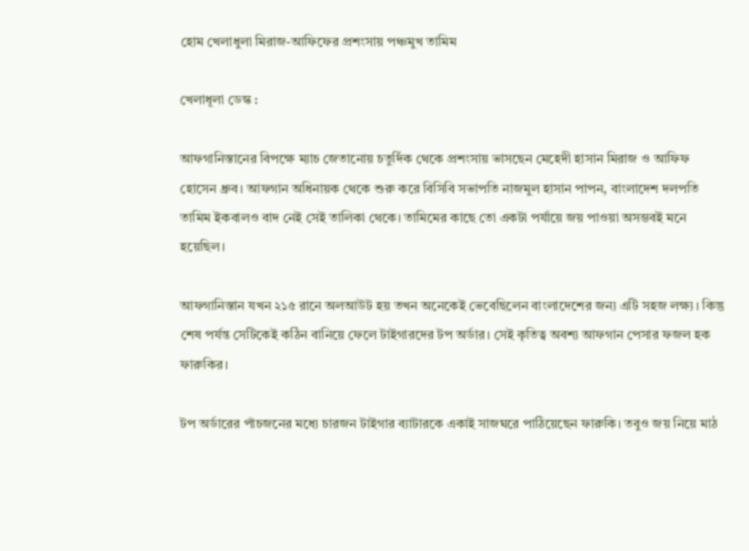হোম খেলাধুলা মিরাজ-আফিফের প্রশংসায় পঞ্চমুখ তামিম

খেলাধূলা ডেস্ক :

আফগানিস্তানের বিপক্ষে ম্যাচ জেতানোয় চতুর্দিক থেকে প্রশংসায় ভাসছেন মেহেদী হাসান মিরাজ ও আফিফ হোসেন ধ্রুব। আফগান অধিনায়ক থেকে শুরু করে বিসিবি সভাপতি নাজমুল হাসান পাপন, বাংলাদেশ দলপতি তামিম ইকবালও বাদ নেই সেই তালিকা থেকে। তামিমের কাছে তো একটা পর্যায়ে জয় পাওয়া অসম্ভবই মনে হয়েছিল।

আফগানিস্তান যখন ২১৫ রানে অলআউট হয় তখন অনেকেই ভেবেছিলেন বাংলাদেশের জন্য এটি সহজ লক্ষ্য। কিন্তু শেষ পর্যন্ত সেটিকেই কঠিন বানিয়ে ফেলে টাইগারদের টপ অর্ডার। সেই কৃতিত্ব অবশ্য আফগান পেসার ফজল হক ফারুকির।

টপ অর্ডারের পাঁচজনের মধ্যে চারজন টাইগার ব্যাটারকে একাই সাজঘরে পাঠিয়েছেন ফারুকি। তবুও জয় নিয়ে মাঠ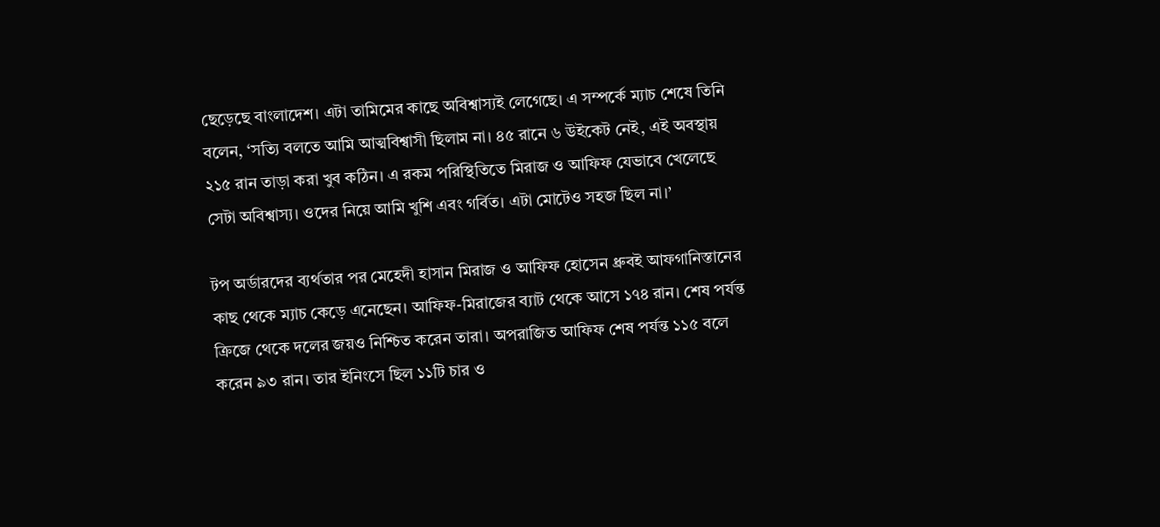ছেড়েছে বাংলাদেশ। এটা তামিমের কাছে অবিশ্বাস্যই লেগেছে। এ সম্পর্কে ম্যাচ শেষে তিনি বলেন, ‘সত্যি বলতে আমি আত্মবিশ্বাসী ছিলাম না। ৪৫ রানে ৬ উইকেট নেই, এই অবস্থায় ২১৫ রান তাড়া করা খুব কঠিন। এ রকম পরিস্থিতিতে মিরাজ ও আফিফ যেভাবে খেলেছে সেটা অবিশ্বাস্য। ওদের নিয়ে আমি খুশি এবং গর্বিত। এটা মোটেও সহজ ছিল না।’

টপ অর্ডারদের ব্যর্থতার পর মেহেদী হাসান মিরাজ ও আফিফ হোসেন ধ্রুবই আফগানিস্তানের কাছ থেকে ম্যাচ কেড়ে এনেছেন। আফিফ-মিরাজের ব্যাট থেকে আসে ১৭৪ রান। শেষ পর্যন্ত ক্রিজে থেকে দলের জয়ও নিশ্চিত করেন তারা। অপরাজিত আফিফ শেষ পর্যন্ত ১১৫ বলে করেন ৯৩ রান। তার ইনিংসে ছিল ১১টি চার ও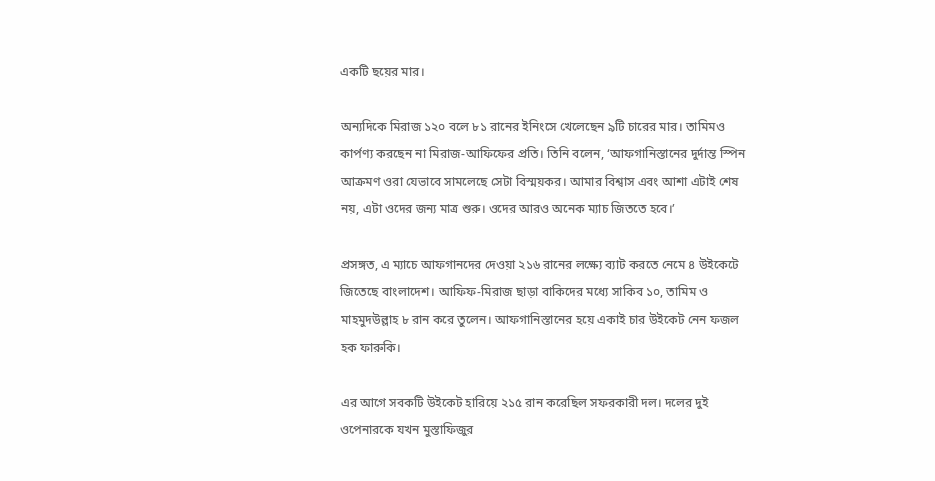একটি ছয়ের মার।

অন্যদিকে মিরাজ ১২০ বলে ৮১ রানের ইনিংসে খেলেছেন ৯টি চারের মার। তামিমও কার্পণ্য করছেন না মিরাজ-আফিফের প্রতি। তিনি বলেন, ‘আফগানিস্তানের দুর্দান্ত স্পিন আক্রমণ ওরা যেভাবে সামলেছে সেটা বিস্ময়কর। আমার বিশ্বাস এবং আশা এটাই শেষ নয়, এটা ওদের জন্য মাত্র শুরু। ওদের আরও অনেক ম্যাচ জিততে হবে।’

প্রসঙ্গত, এ ম্যাচে আফগানদের দেওয়া ২১৬ রানের লক্ষ্যে ব্যাট করতে নেমে ৪ উইকেটে জিতেছে বাংলাদেশ। আফিফ-মিরাজ ছাড়া বাকিদের মধ্যে সাকিব ১০, তামিম ও মাহমুদউল্লাহ ৮ রান করে তুলেন। আফগানিস্তানের হয়ে একাই চার উইকেট নেন ফজল হক ফারুকি।

এর আগে সবকটি উইকেট হারিয়ে ২১৫ রান করেছিল সফরকারী দল। দলের দুই ওপেনারকে যখন মুস্তাফিজুর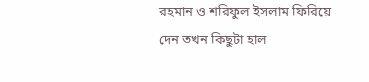রহমান ও শরিফুল ইসলাম ফিরিয়ে দেন তখন কিছুটা হাল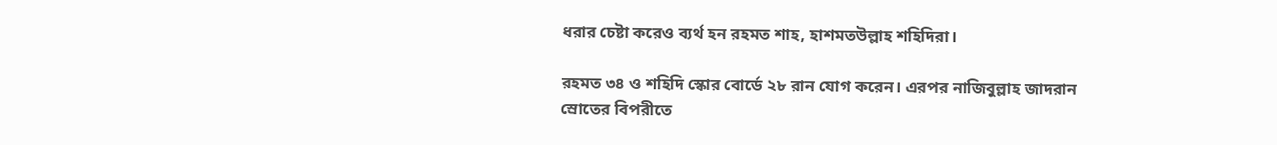ধরার চেষ্টা করেও ব্যর্থ হন রহমত শাহ, হাশমতউল্লাহ শহিদিরা।

রহমত ৩৪ ও শহিদি স্কোর বোর্ডে ২৮ রান যোগ করেন। এরপর নাজিবুল্লাহ জাদরান স্রোতের বিপরীতে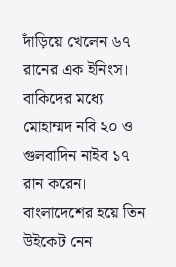দাঁড়িয়ে খেলেন ৬৭ রানের এক ইনিংস। বাকিদের মধ্যে মোহাম্মদ নবি ২০ ও গুলবাদিন নাইব ১৭ রান করেন। বাংলাদেশের হয়ে তিন উইকেট নেন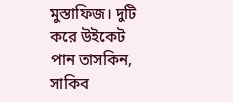মুস্তাফিজ। দুটি করে উইকেট পান তাসকিন, সাকিব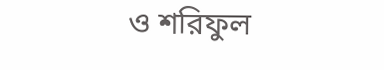ও শরিফুল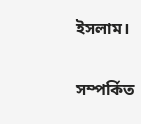ইসলাম।

সম্পর্কিত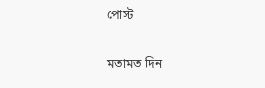পোস্ট

মতামত দিন